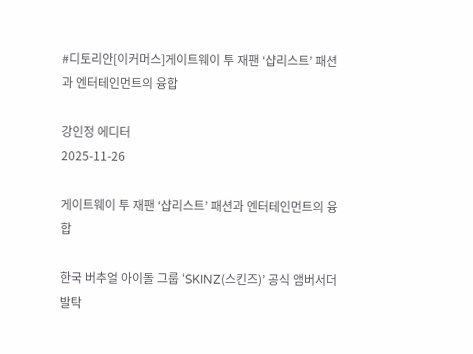#디토리안[이커머스]게이트웨이 투 재팬 ‘샵리스트’ 패션과 엔터테인먼트의 융합

강인정 에디터
2025-11-26

게이트웨이 투 재팬 ‘샵리스트’ 패션과 엔터테인먼트의 융합

한국 버추얼 아이돌 그룹 ‘SKINZ(스킨즈)’ 공식 앰버서더 발탁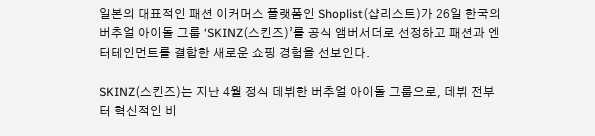일본의 대표적인 패션 이커머스 플랫폼인 Shoplist(샵리스트)가 26일 한국의 버추얼 아이돌 그룹 ‘SKINZ(스킨즈)’를 공식 앰버서더로 선정하고 패션과 엔터테인먼트를 결합한 새로운 쇼핑 경험을 선보인다.

SKINZ(스킨즈)는 지난 4월 정식 데뷔한 버추얼 아이돌 그룹으로, 데뷔 전부터 혁신적인 비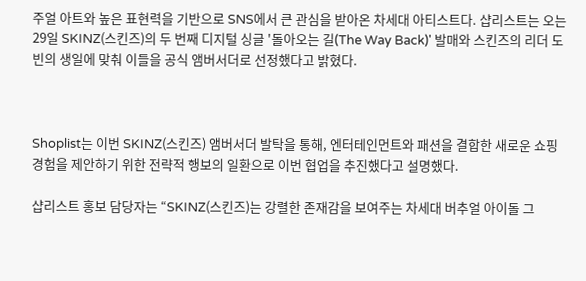주얼 아트와 높은 표현력을 기반으로 SNS에서 큰 관심을 받아온 차세대 아티스트다. 샵리스트는 오는 29일 SKINZ(스킨즈)의 두 번째 디지털 싱글 '돌아오는 길(The Way Back)' 발매와 스킨즈의 리더 도빈의 생일에 맞춰 이들을 공식 앰버서더로 선정했다고 밝혔다.



Shoplist는 이번 SKINZ(스킨즈) 앰버서더 발탁을 통해, 엔터테인먼트와 패션을 결합한 새로운 쇼핑 경험을 제안하기 위한 전략적 행보의 일환으로 이번 협업을 추진했다고 설명했다.

샵리스트 홍보 담당자는 “SKINZ(스킨즈)는 강렬한 존재감을 보여주는 차세대 버추얼 아이돌 그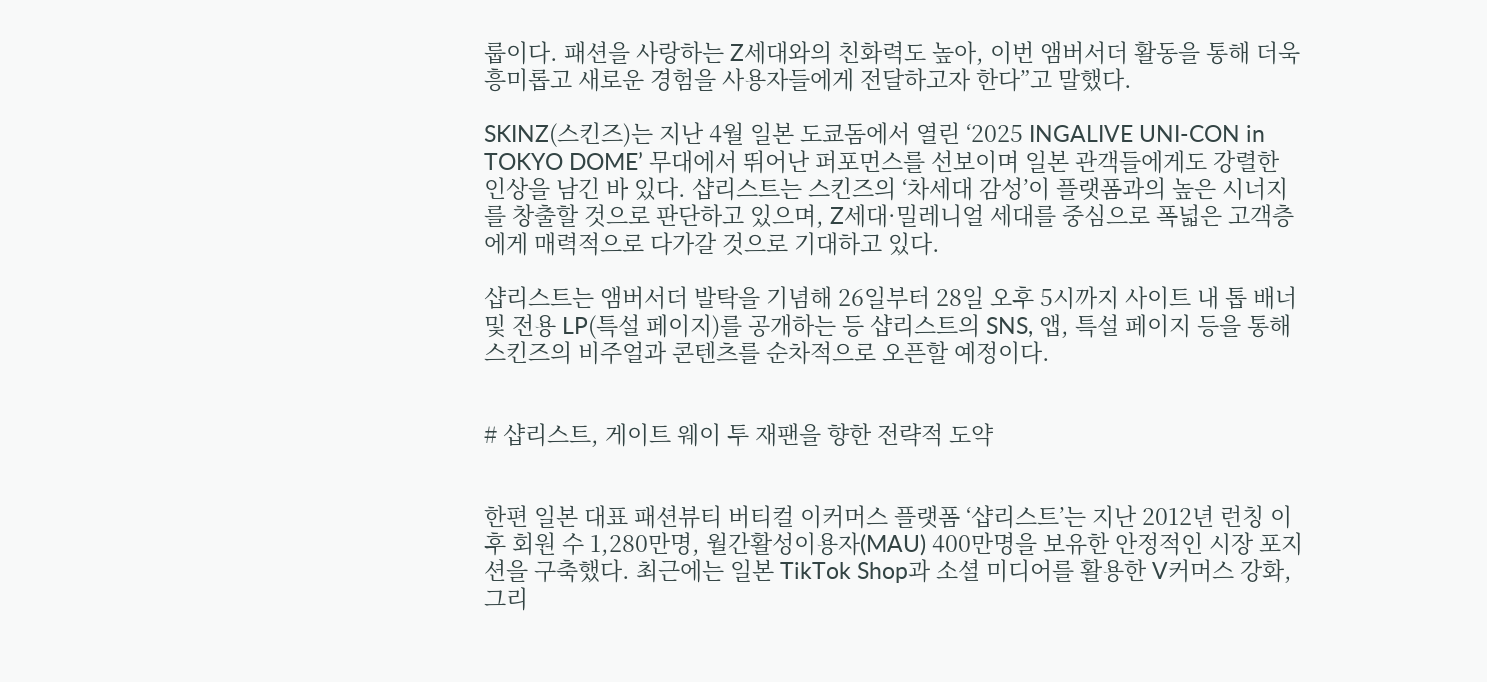룹이다. 패션을 사랑하는 Z세대와의 친화력도 높아, 이번 앰버서더 활동을 통해 더욱 흥미롭고 새로운 경험을 사용자들에게 전달하고자 한다”고 말했다.

SKINZ(스킨즈)는 지난 4월 일본 도쿄돔에서 열린 ‘2025 INGALIVE UNI-CON in TOKYO DOME’ 무대에서 뛰어난 퍼포먼스를 선보이며 일본 관객들에게도 강렬한 인상을 남긴 바 있다. 샵리스트는 스킨즈의 ‘차세대 감성’이 플랫폼과의 높은 시너지를 창출할 것으로 판단하고 있으며, Z세대·밀레니얼 세대를 중심으로 폭넓은 고객층에게 매력적으로 다가갈 것으로 기대하고 있다.

샵리스트는 앰버서더 발탁을 기념해 26일부터 28일 오후 5시까지 사이트 내 톱 배너 및 전용 LP(특설 페이지)를 공개하는 등 샵리스트의 SNS, 앱, 특설 페이지 등을 통해 스킨즈의 비주얼과 콘텐츠를 순차적으로 오픈할 예정이다.


# 샵리스트, 게이트 웨이 투 재팬을 향한 전략적 도약


한편 일본 대표 패션뷰티 버티컬 이커머스 플랫폼 ‘샵리스트’는 지난 2012년 런칭 이후 회원 수 1,280만명, 월간활성이용자(MAU) 400만명을 보유한 안정적인 시장 포지션을 구축했다. 최근에는 일본 TikTok Shop과 소셜 미디어를 활용한 V커머스 강화, 그리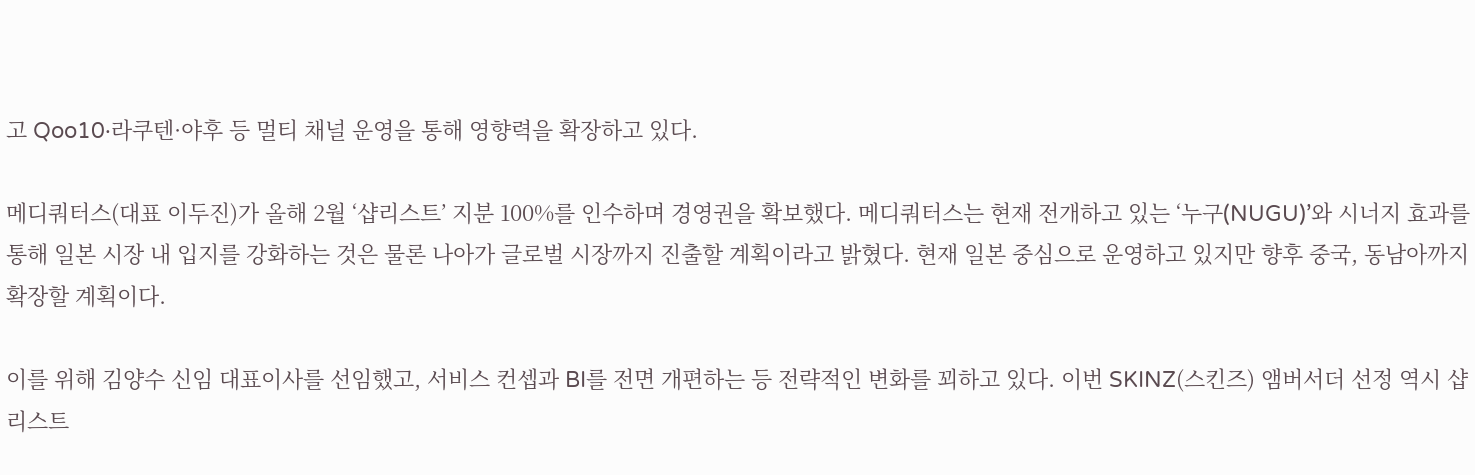고 Qoo10·라쿠텐·야후 등 멀티 채널 운영을 통해 영향력을 확장하고 있다.

메디쿼터스(대표 이두진)가 올해 2월 ‘샵리스트’ 지분 100%를 인수하며 경영권을 확보했다. 메디쿼터스는 현재 전개하고 있는 ‘누구(NUGU)’와 시너지 효과를 통해 일본 시장 내 입지를 강화하는 것은 물론 나아가 글로벌 시장까지 진출할 계획이라고 밝혔다. 현재 일본 중심으로 운영하고 있지만 향후 중국, 동남아까지 확장할 계획이다.

이를 위해 김양수 신임 대표이사를 선임했고, 서비스 컨셉과 BI를 전면 개편하는 등 전략적인 변화를 꾀하고 있다. 이번 SKINZ(스킨즈) 앰버서더 선정 역시 샵리스트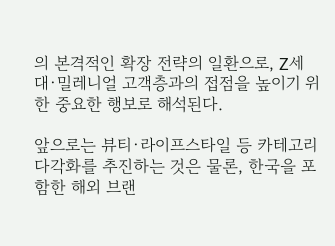의 본격적인 확장 전략의 일환으로, Z세대·밀레니얼 고객층과의 접점을 높이기 위한 중요한 행보로 해석된다.

앞으로는 뷰티·라이프스타일 등 카테고리 다각화를 추진하는 것은 물론, 한국을 포함한 해외 브랜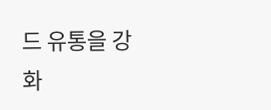드 유통을 강화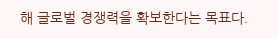해 글로벌 경쟁력을 확보한다는 목표다.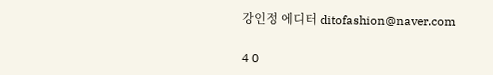강인정 에디터 ditofashion@naver.com

4 0